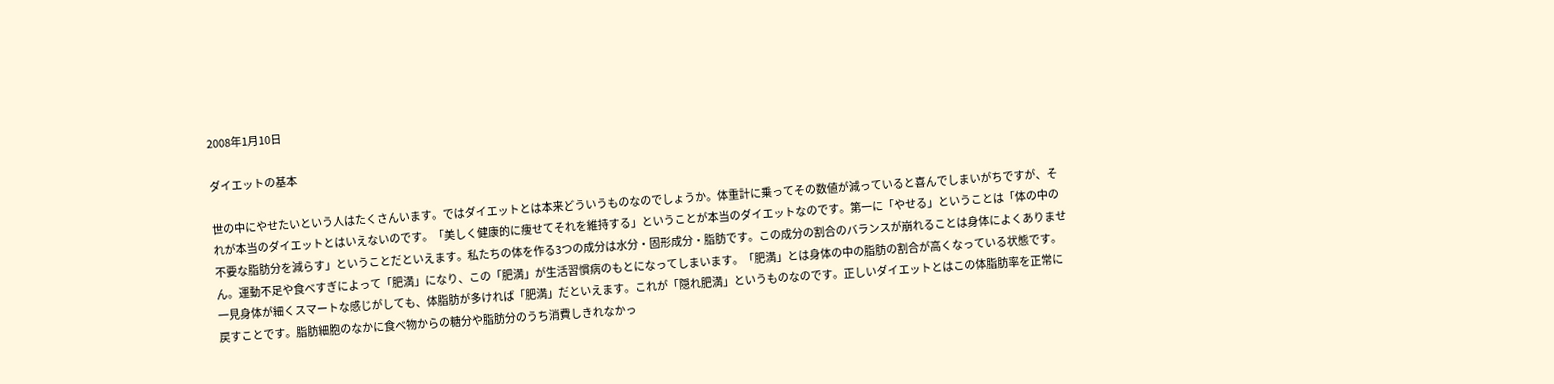2008年1月10日

ダイエットの基本

世の中にやせたいという人はたくさんいます。ではダイエットとは本来どういうものなのでしょうか。体重計に乗ってその数値が減っていると喜んでしまいがちですが、それが本当のダイエットとはいえないのです。「美しく健康的に痩せてそれを維持する」ということが本当のダイエットなのです。第一に「やせる」ということは「体の中の不要な脂肪分を減らす」ということだといえます。私たちの体を作る3つの成分は水分・固形成分・脂肪です。この成分の割合のバランスが崩れることは身体によくありません。運動不足や食べすぎによって「肥満」になり、この「肥満」が生活習慣病のもとになってしまいます。「肥満」とは身体の中の脂肪の割合が高くなっている状態です。一見身体が細くスマートな感じがしても、体脂肪が多ければ「肥満」だといえます。これが「隠れ肥満」というものなのです。正しいダイエットとはこの体脂肪率を正常に戻すことです。脂肪細胞のなかに食べ物からの糖分や脂肪分のうち消費しきれなかっ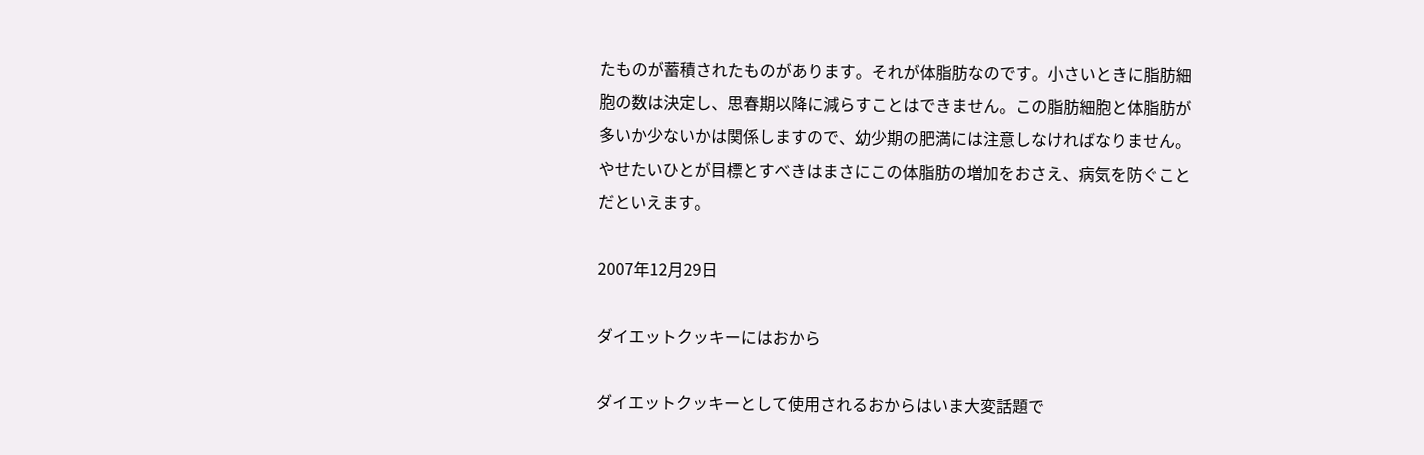たものが蓄積されたものがあります。それが体脂肪なのです。小さいときに脂肪細胞の数は決定し、思春期以降に減らすことはできません。この脂肪細胞と体脂肪が多いか少ないかは関係しますので、幼少期の肥満には注意しなければなりません。やせたいひとが目標とすべきはまさにこの体脂肪の増加をおさえ、病気を防ぐことだといえます。

2007年12月29日

ダイエットクッキーにはおから

ダイエットクッキーとして使用されるおからはいま大変話題で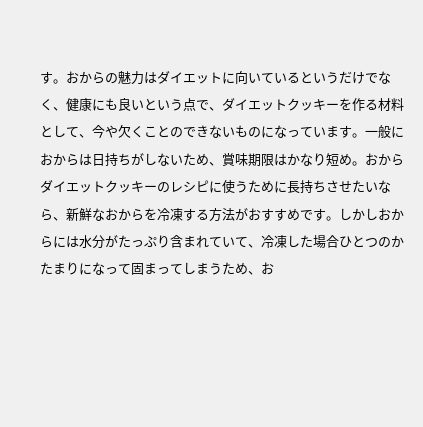す。おからの魅力はダイエットに向いているというだけでなく、健康にも良いという点で、ダイエットクッキーを作る材料として、今や欠くことのできないものになっています。一般におからは日持ちがしないため、賞味期限はかなり短め。おからダイエットクッキーのレシピに使うために長持ちさせたいなら、新鮮なおからを冷凍する方法がおすすめです。しかしおからには水分がたっぷり含まれていて、冷凍した場合ひとつのかたまりになって固まってしまうため、お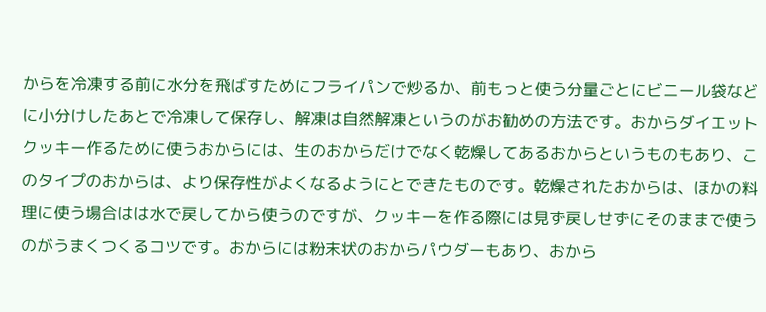からを冷凍する前に水分を飛ばすためにフライパンで炒るか、前もっと使う分量ごとにビニール袋などに小分けしたあとで冷凍して保存し、解凍は自然解凍というのがお勧めの方法です。おからダイエットクッキー作るために使うおからには、生のおからだけでなく乾燥してあるおからというものもあり、このタイプのおからは、より保存性がよくなるようにとできたものです。乾燥されたおからは、ほかの料理に使う場合はは水で戻してから使うのですが、クッキーを作る際には見ず戻しせずにそのままで使うのがうまくつくるコツです。おからには粉末状のおからパウダーもあり、おから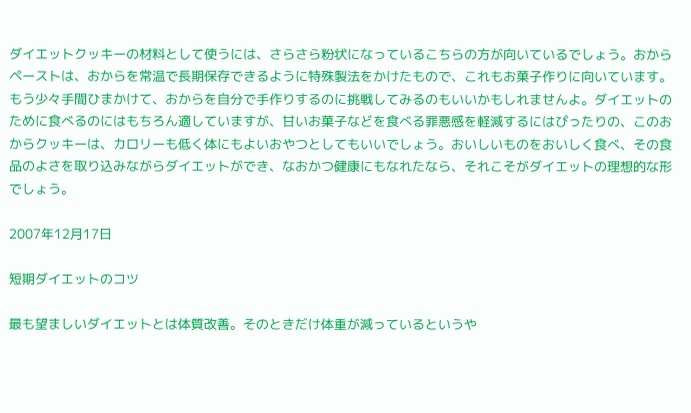ダイエットクッキーの材料として使うには、さらさら粉状になっているこちらの方が向いているでしょう。おからペーストは、おからを常温で長期保存できるように特殊製法をかけたもので、これもお菓子作りに向いています。もう少々手間ひまかけて、おからを自分で手作りするのに挑戦してみるのもいいかもしれませんよ。ダイエットのために食べるのにはもちろん適していますが、甘いお菓子などを食べる罪悪感を軽減するにはぴったりの、このおからクッキーは、カロリーも低く体にもよいおやつとしてもいいでしょう。おいしいものをおいしく食べ、その食品のよさを取り込みながらダイエットができ、なおかつ健康にもなれたなら、それこそがダイエットの理想的な形でしょう。

2007年12月17日

短期ダイエットのコツ

最も望ましいダイエットとは体質改善。そのときだけ体重が減っているというや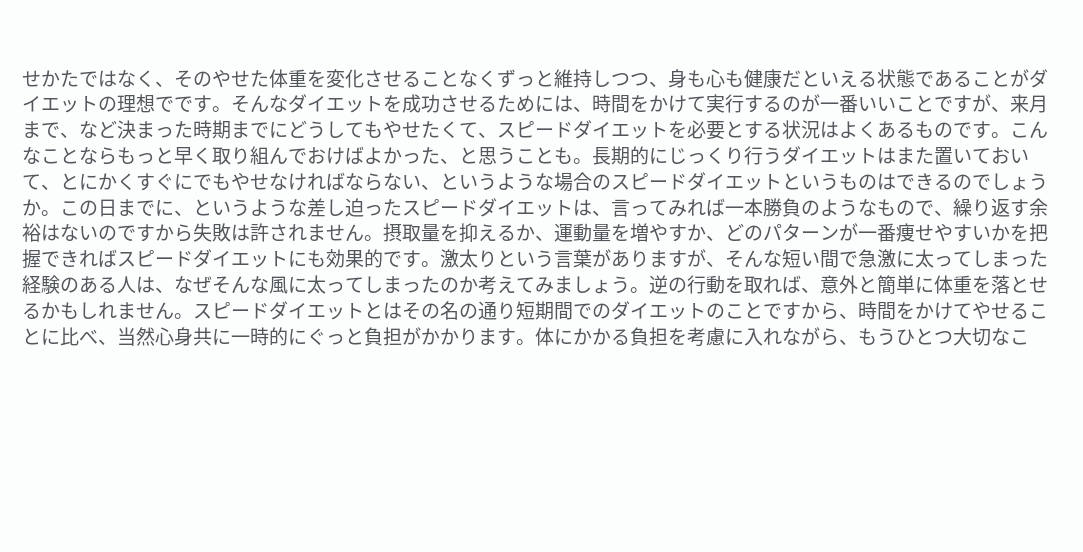せかたではなく、そのやせた体重を変化させることなくずっと維持しつつ、身も心も健康だといえる状態であることがダイエットの理想でです。そんなダイエットを成功させるためには、時間をかけて実行するのが一番いいことですが、来月まで、など決まった時期までにどうしてもやせたくて、スピードダイエットを必要とする状況はよくあるものです。こんなことならもっと早く取り組んでおけばよかった、と思うことも。長期的にじっくり行うダイエットはまた置いておいて、とにかくすぐにでもやせなければならない、というような場合のスピードダイエットというものはできるのでしょうか。この日までに、というような差し迫ったスピードダイエットは、言ってみれば一本勝負のようなもので、繰り返す余裕はないのですから失敗は許されません。摂取量を抑えるか、運動量を増やすか、どのパターンが一番痩せやすいかを把握できればスピードダイエットにも効果的です。激太りという言葉がありますが、そんな短い間で急激に太ってしまった経験のある人は、なぜそんな風に太ってしまったのか考えてみましょう。逆の行動を取れば、意外と簡単に体重を落とせるかもしれません。スピードダイエットとはその名の通り短期間でのダイエットのことですから、時間をかけてやせることに比べ、当然心身共に一時的にぐっと負担がかかります。体にかかる負担を考慮に入れながら、もうひとつ大切なこ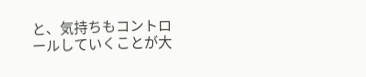と、気持ちもコントロールしていくことが大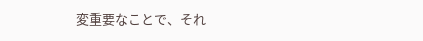変重要なことで、それ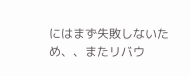にはまず失敗しないため、、またリバウ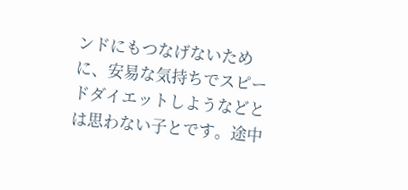ンドにもつなげないために、安易な気持ちでスピードダイエットしようなどとは思わない子とです。途中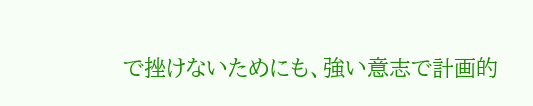で挫けないためにも、強い意志で計画的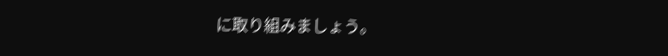に取り組みましょう。